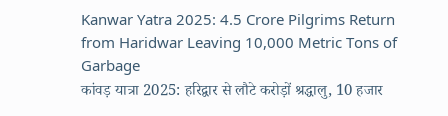Kanwar Yatra 2025: 4.5 Crore Pilgrims Return from Haridwar Leaving 10,000 Metric Tons of Garbage
कांवड़ यात्रा 2025: हरिद्वार से लौटे करोड़ों श्रद्धालु, 10 हजार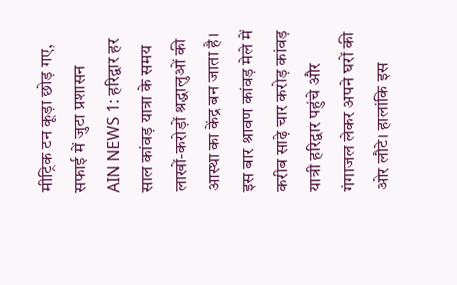मीट्रिक टन कूड़ा छोड़ गए, सफाई में जुटा प्रशासन
AIN NEWS 1: हरिद्वार हर साल कांवड़ यात्रा के समय लाखों-करोड़ों श्रद्धालुओं की आस्था का केंद्र बन जाता है। इस बार श्रावण कांवड़ मेले में करीब साढ़े चार करोड़ कांवड़ यात्री हरिद्वार पहुंचे और गंगाजल लेकर अपने घरों की ओर लौटे। हालांकि इस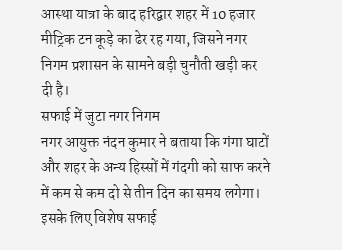आस्था यात्रा के बाद हरिद्वार शहर में 10 हजार मीट्रिक टन कूड़े का ढेर रह गया, जिसने नगर निगम प्रशासन के सामने बड़ी चुनौती खड़ी कर दी है।
सफाई में जुटा नगर निगम
नगर आयुक्त नंदन कुमार ने बताया कि गंगा घाटों और शहर के अन्य हिस्सों में गंदगी को साफ करने में कम से कम दो से तीन दिन का समय लगेगा। इसके लिए विशेष सफाई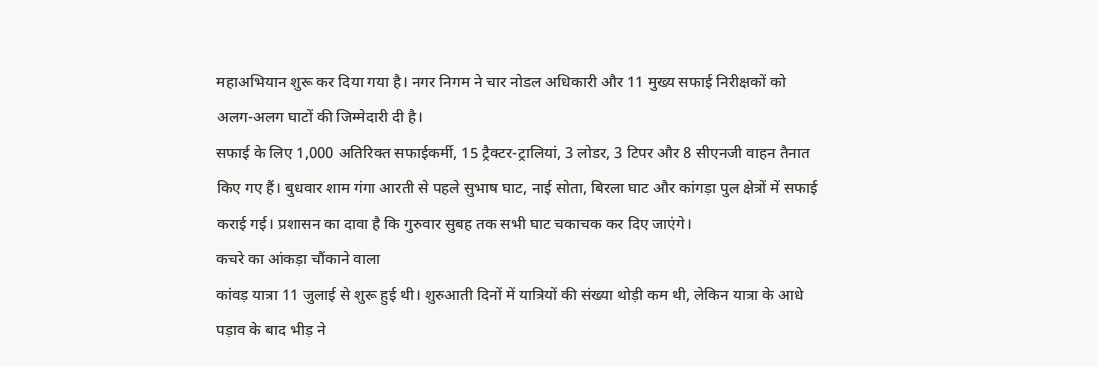महाअभियान शुरू कर दिया गया है। नगर निगम ने चार नोडल अधिकारी और 11 मुख्य सफाई निरीक्षकों को अलग-अलग घाटों की जिम्मेदारी दी है।
सफाई के लिए 1,000 अतिरिक्त सफाईकर्मी, 15 ट्रैक्टर-ट्रालियां, 3 लोडर, 3 टिपर और 8 सीएनजी वाहन तैनात किए गए हैं। बुधवार शाम गंगा आरती से पहले सुभाष घाट, नाई सोता, बिरला घाट और कांगड़ा पुल क्षेत्रों में सफाई कराई गई। प्रशासन का दावा है कि गुरुवार सुबह तक सभी घाट चकाचक कर दिए जाएंगे।
कचरे का आंकड़ा चौंकाने वाला
कांवड़ यात्रा 11 जुलाई से शुरू हुई थी। शुरुआती दिनों में यात्रियों की संख्या थोड़ी कम थी, लेकिन यात्रा के आधे पड़ाव के बाद भीड़ ने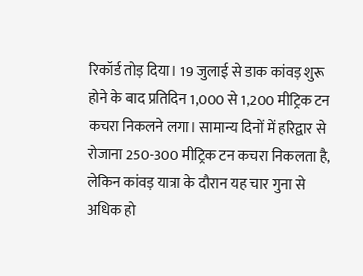रिकॉर्ड तोड़ दिया। 19 जुलाई से डाक कांवड़ शुरू होने के बाद प्रतिदिन 1,000 से 1,200 मीट्रिक टन कचरा निकलने लगा। सामान्य दिनों में हरिद्वार से रोजाना 250-300 मीट्रिक टन कचरा निकलता है, लेकिन कांवड़ यात्रा के दौरान यह चार गुना से अधिक हो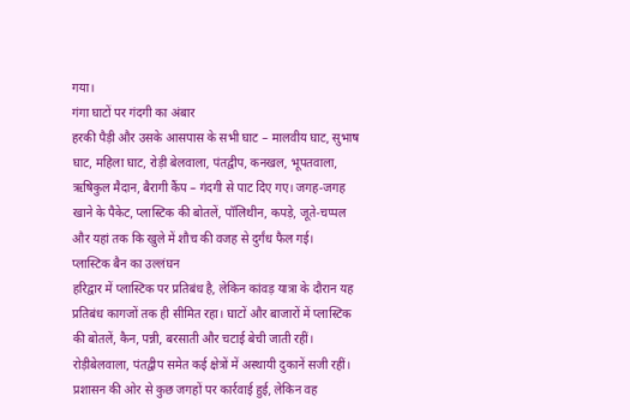गया।
गंगा घाटों पर गंदगी का अंबार
हरकी पैड़ी और उसके आसपास के सभी घाट – मालवीय घाट, सुभाष घाट, महिला घाट, रोड़ी बेलवाला, पंतद्वीप, कनखल, भूपतवाला, ऋषिकुल मैदान, बैरागी कैंप – गंदगी से पाट दिए गए। जगह-जगह खाने के पैकेट, प्लास्टिक की बोतलें, पॉलिथीन, कपड़े, जूते-चप्पल और यहां तक कि खुले में शौच की वजह से दुर्गंध फैल गई।
प्लास्टिक बैन का उल्लंघन
हरिद्वार में प्लास्टिक पर प्रतिबंध है, लेकिन कांवड़ यात्रा के दौरान यह प्रतिबंध कागजों तक ही सीमित रहा। घाटों और बाजारों में प्लास्टिक की बोतलें, कैन, पन्नी, बरसाती और चटाई बेची जाती रहीं। रोड़ीबेलवाला, पंतद्वीप समेत कई क्षेत्रों में अस्थायी दुकानें सजी रहीं। प्रशासन की ओर से कुछ जगहों पर कार्रवाई हुई, लेकिन वह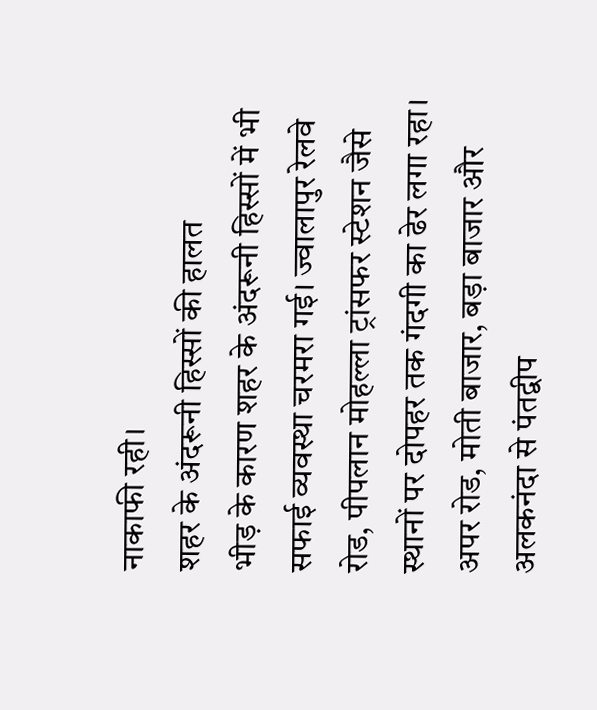नाकाफी रही।
शहर के अंदरूनी हिस्सों की हालत
भीड़ के कारण शहर के अंदरूनी हिस्सों में भी सफाई व्यवस्था चरमरा गई। ज्वालापुर रेलवे रोड, पीपलान मोहल्ला ट्रांसफर स्टेशन जैसे स्थानों पर दोपहर तक गंदगी का ढेर लगा रहा। अपर रोड, मोती बाजार, बड़ा बाजार और अलकनंदा से पंतद्वीप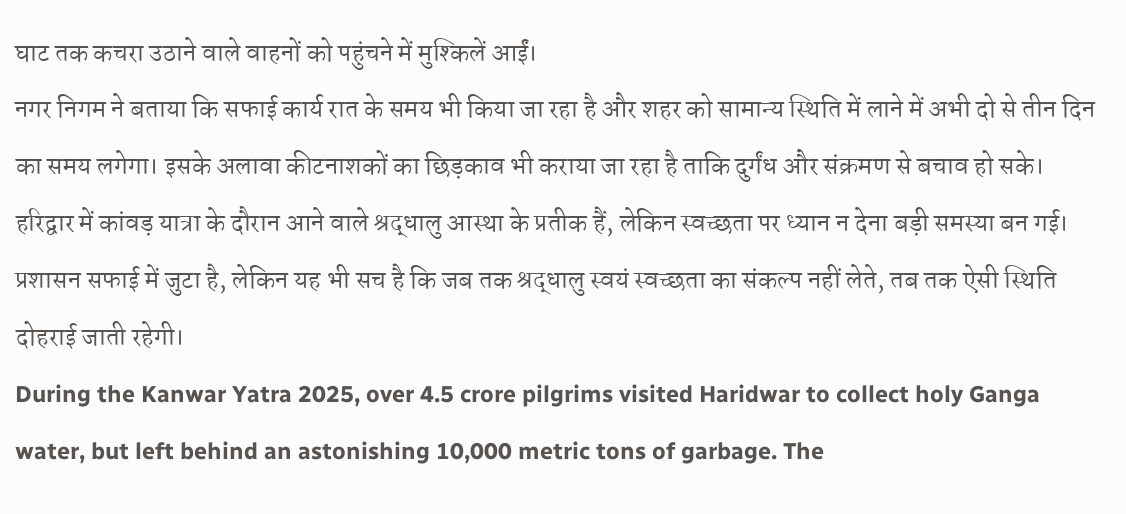घाट तक कचरा उठाने वाले वाहनों को पहुंचने में मुश्किलें आईं।
नगर निगम ने बताया कि सफाई कार्य रात के समय भी किया जा रहा है और शहर को सामान्य स्थिति में लाने में अभी दो से तीन दिन का समय लगेगा। इसके अलावा कीटनाशकों का छिड़काव भी कराया जा रहा है ताकि दुर्गंध और संक्रमण से बचाव हो सके।
हरिद्वार में कांवड़ यात्रा के दौरान आने वाले श्रद्धालु आस्था के प्रतीक हैं, लेकिन स्वच्छता पर ध्यान न देना बड़ी समस्या बन गई। प्रशासन सफाई में जुटा है, लेकिन यह भी सच है कि जब तक श्रद्धालु स्वयं स्वच्छता का संकल्प नहीं लेते, तब तक ऐसी स्थिति दोहराई जाती रहेगी।
During the Kanwar Yatra 2025, over 4.5 crore pilgrims visited Haridwar to collect holy Ganga water, but left behind an astonishing 10,000 metric tons of garbage. The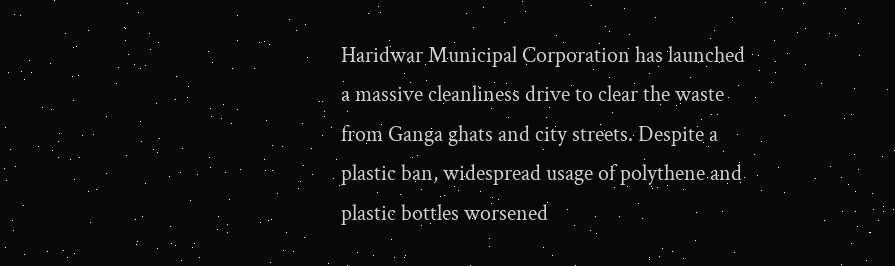Haridwar Municipal Corporation has launched a massive cleanliness drive to clear the waste from Ganga ghats and city streets. Despite a plastic ban, widespread usage of polythene and plastic bottles worsened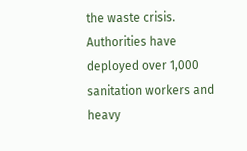the waste crisis. Authorities have deployed over 1,000 sanitation workers and heavy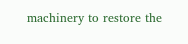machinery to restore the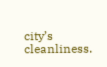city’s cleanliness.